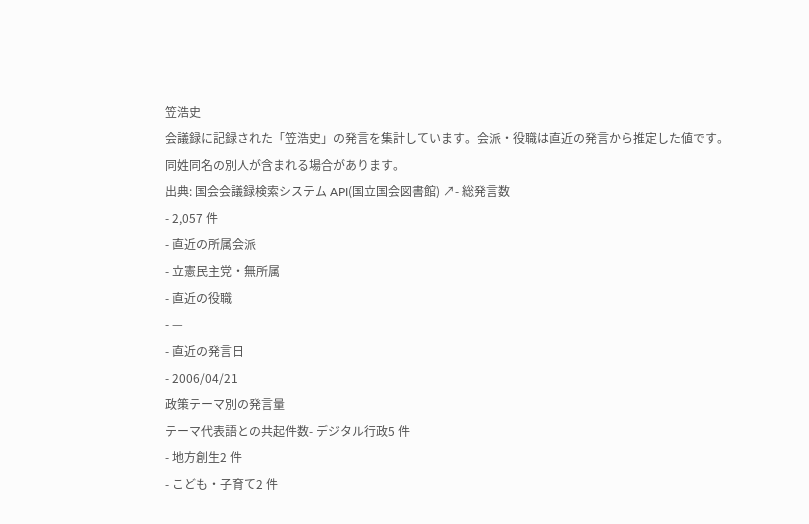笠浩史
会議録に記録された「笠浩史」の発言を集計しています。会派・役職は直近の発言から推定した値です。同姓同名の別人が含まれる場合があります。
出典: 国会会議録検索システム API(国立国会図書館) ↗- 総発言数
- 2,057 件
- 直近の所属会派
- 立憲民主党・無所属
- 直近の役職
- —
- 直近の発言日
- 2006/04/21
政策テーマ別の発言量
テーマ代表語との共起件数- デジタル行政5 件
- 地方創生2 件
- こども・子育て2 件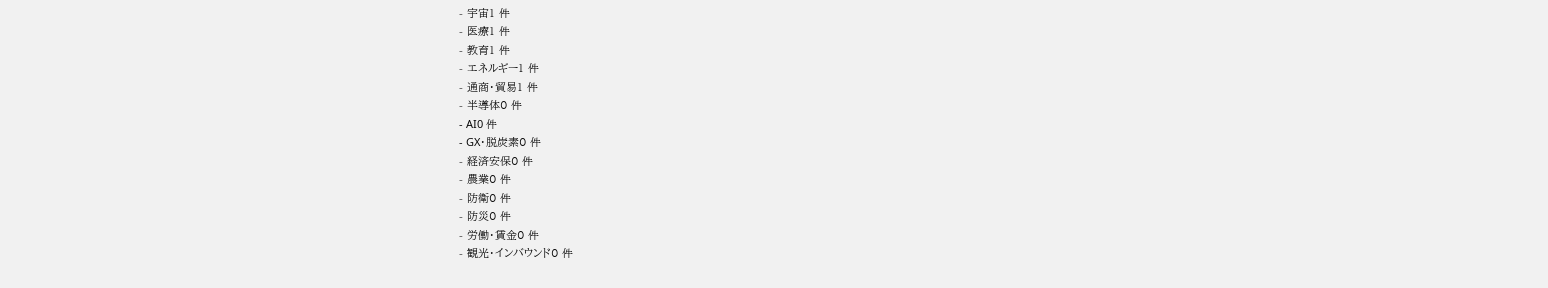- 宇宙1 件
- 医療1 件
- 教育1 件
- エネルギー1 件
- 通商・貿易1 件
- 半導体0 件
- AI0 件
- GX・脱炭素0 件
- 経済安保0 件
- 農業0 件
- 防衛0 件
- 防災0 件
- 労働・賃金0 件
- 観光・インバウンド0 件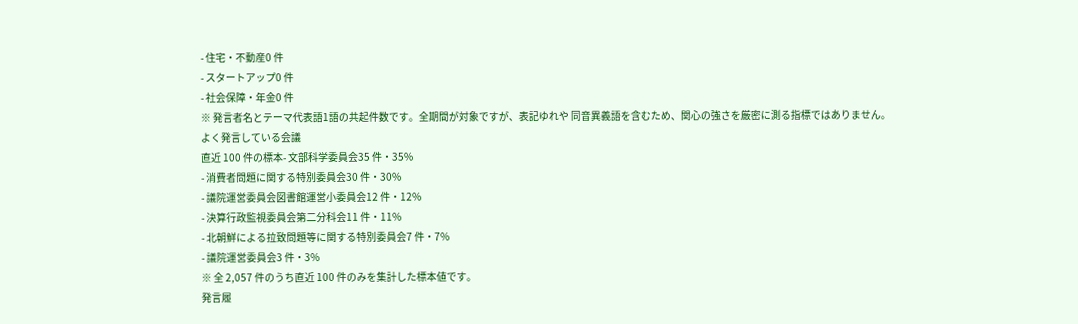- 住宅・不動産0 件
- スタートアップ0 件
- 社会保障・年金0 件
※ 発言者名とテーマ代表語1語の共起件数です。全期間が対象ですが、表記ゆれや 同音異義語を含むため、関心の強さを厳密に測る指標ではありません。
よく発言している会議
直近 100 件の標本- 文部科学委員会35 件・35%
- 消費者問題に関する特別委員会30 件・30%
- 議院運営委員会図書館運営小委員会12 件・12%
- 決算行政監視委員会第二分科会11 件・11%
- 北朝鮮による拉致問題等に関する特別委員会7 件・7%
- 議院運営委員会3 件・3%
※ 全 2,057 件のうち直近 100 件のみを集計した標本値です。
発言履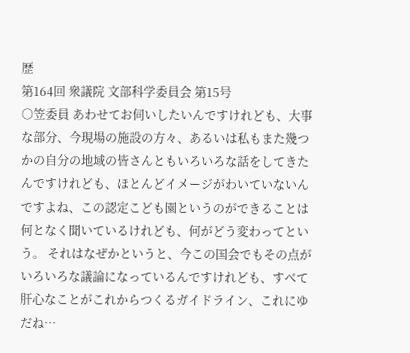歴
第164回 衆議院 文部科学委員会 第15号
○笠委員 あわせてお伺いしたいんですけれども、大事な部分、今現場の施設の方々、あるいは私もまた幾つかの自分の地域の皆さんともいろいろな話をしてきたんですけれども、ほとんどイメージがわいていないんですよね、この認定こども園というのができることは何となく聞いているけれども、何がどう変わってという。 それはなぜかというと、今この国会でもその点がいろいろな議論になっているんですけれども、すべて肝心なことがこれからつくるガイドライン、これにゆだね…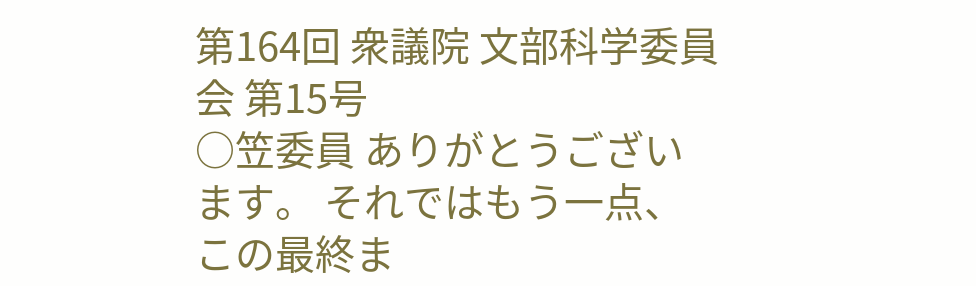第164回 衆議院 文部科学委員会 第15号
○笠委員 ありがとうございます。 それではもう一点、この最終ま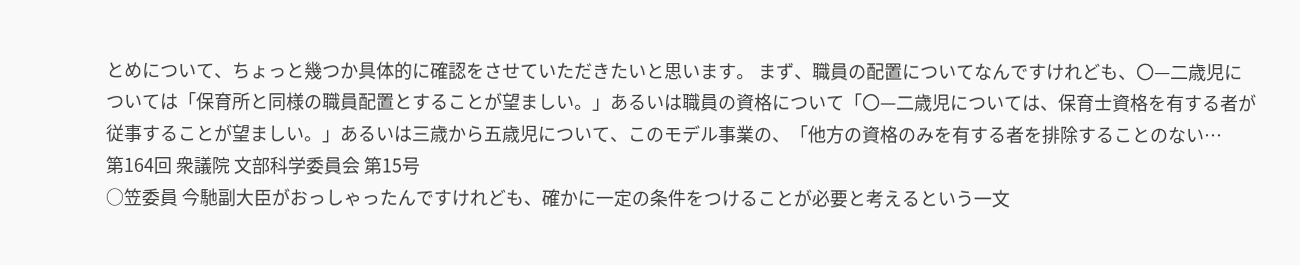とめについて、ちょっと幾つか具体的に確認をさせていただきたいと思います。 まず、職員の配置についてなんですけれども、〇—二歳児については「保育所と同様の職員配置とすることが望ましい。」あるいは職員の資格について「〇—二歳児については、保育士資格を有する者が従事することが望ましい。」あるいは三歳から五歳児について、このモデル事業の、「他方の資格のみを有する者を排除することのない…
第164回 衆議院 文部科学委員会 第15号
○笠委員 今馳副大臣がおっしゃったんですけれども、確かに一定の条件をつけることが必要と考えるという一文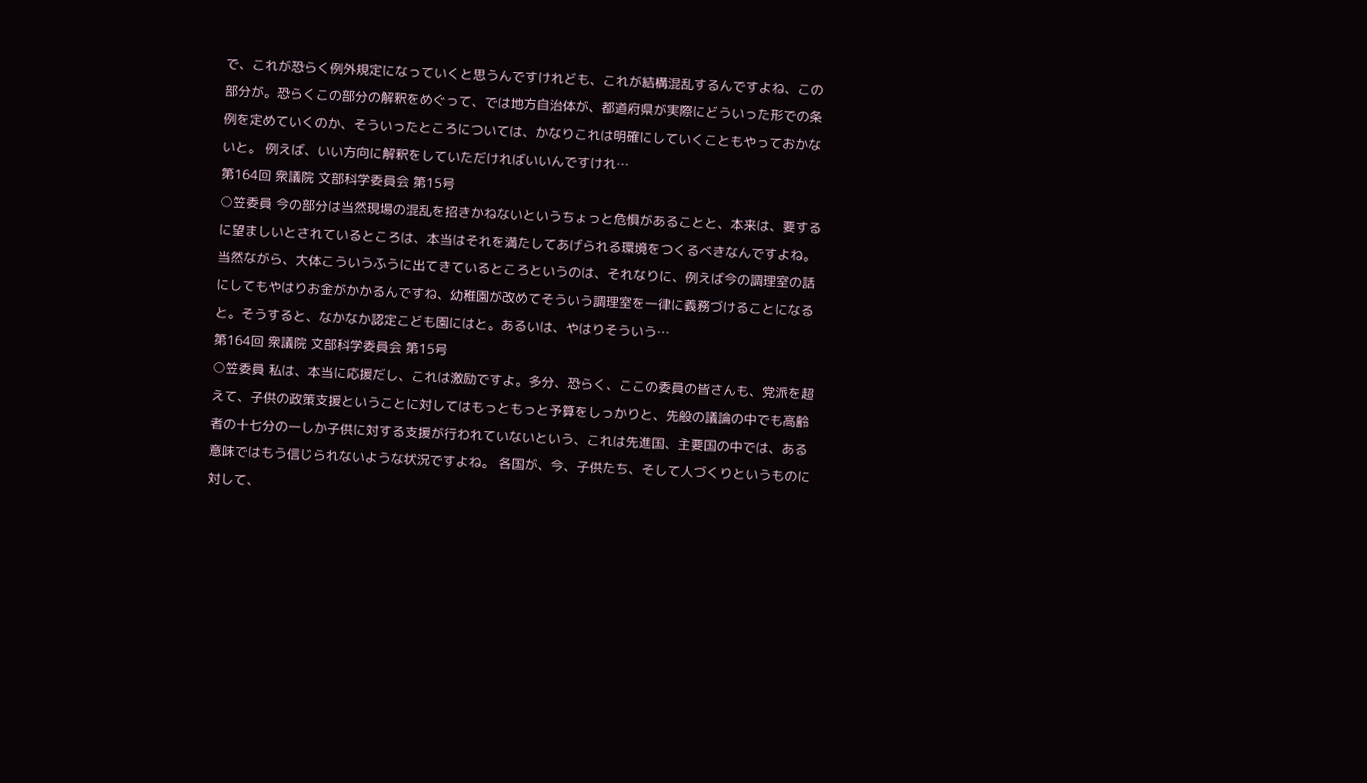で、これが恐らく例外規定になっていくと思うんですけれども、これが結構混乱するんですよね、この部分が。恐らくこの部分の解釈をめぐって、では地方自治体が、都道府県が実際にどういった形での条例を定めていくのか、そういったところについては、かなりこれは明確にしていくこともやっておかないと。 例えば、いい方向に解釈をしていただければいいんですけれ…
第164回 衆議院 文部科学委員会 第15号
○笠委員 今の部分は当然現場の混乱を招きかねないというちょっと危惧があることと、本来は、要するに望ましいとされているところは、本当はそれを満たしてあげられる環境をつくるべきなんですよね。 当然ながら、大体こういうふうに出てきているところというのは、それなりに、例えば今の調理室の話にしてもやはりお金がかかるんですね、幼稚園が改めてそういう調理室を一律に義務づけることになると。そうすると、なかなか認定こども園にはと。あるいは、やはりそういう…
第164回 衆議院 文部科学委員会 第15号
○笠委員 私は、本当に応援だし、これは激励ですよ。多分、恐らく、ここの委員の皆さんも、党派を超えて、子供の政策支援ということに対してはもっともっと予算をしっかりと、先般の議論の中でも高齢者の十七分の一しか子供に対する支援が行われていないという、これは先進国、主要国の中では、ある意味ではもう信じられないような状況ですよね。 各国が、今、子供たち、そして人づくりというものに対して、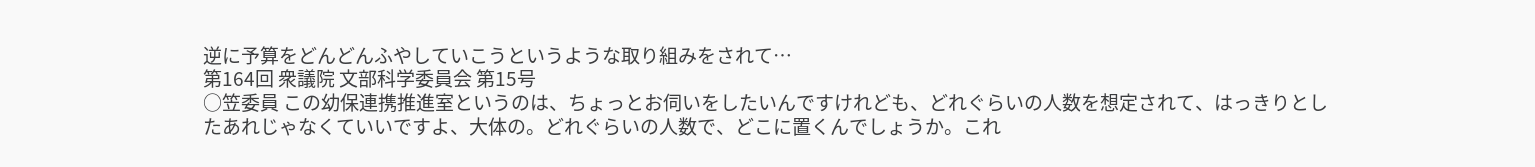逆に予算をどんどんふやしていこうというような取り組みをされて…
第164回 衆議院 文部科学委員会 第15号
○笠委員 この幼保連携推進室というのは、ちょっとお伺いをしたいんですけれども、どれぐらいの人数を想定されて、はっきりとしたあれじゃなくていいですよ、大体の。どれぐらいの人数で、どこに置くんでしょうか。これ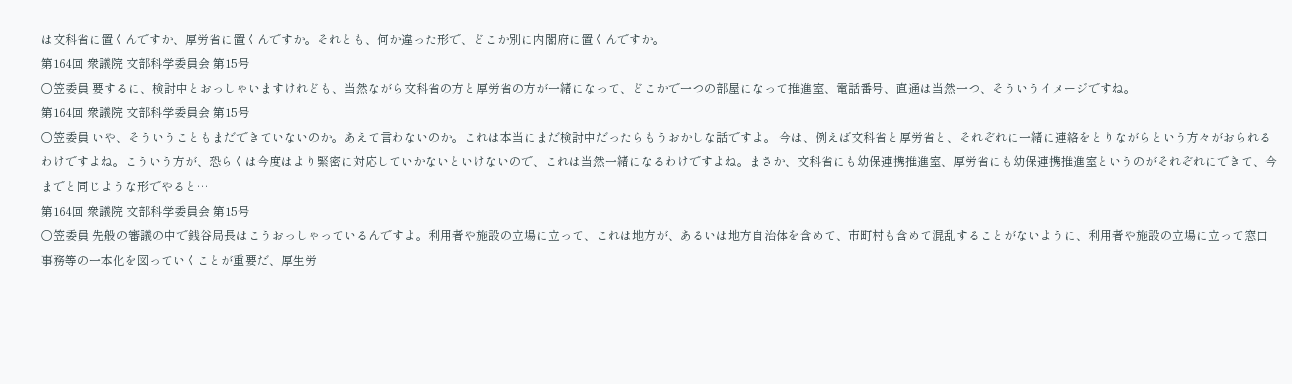は文科省に置くんですか、厚労省に置くんですか。それとも、何か違った形で、どこか別に内閣府に置くんですか。
第164回 衆議院 文部科学委員会 第15号
○笠委員 要するに、検討中とおっしゃいますけれども、当然ながら文科省の方と厚労省の方が一緒になって、どこかで一つの部屋になって推進室、電話番号、直通は当然一つ、そういうイメージですね。
第164回 衆議院 文部科学委員会 第15号
○笠委員 いや、そういうこともまだできていないのか。あえて言わないのか。これは本当にまだ検討中だったらもうおかしな話ですよ。 今は、例えば文科省と厚労省と、それぞれに一緒に連絡をとりながらという方々がおられるわけですよね。こういう方が、恐らくは今度はより緊密に対応していかないといけないので、これは当然一緒になるわけですよね。まさか、文科省にも幼保連携推進室、厚労省にも幼保連携推進室というのがそれぞれにできて、今までと同じような形でやると…
第164回 衆議院 文部科学委員会 第15号
○笠委員 先般の審議の中で銭谷局長はこうおっしゃっているんですよ。利用者や施設の立場に立って、これは地方が、あるいは地方自治体を含めて、市町村も含めて混乱することがないように、利用者や施設の立場に立って窓口事務等の一本化を図っていくことが重要だ、厚生労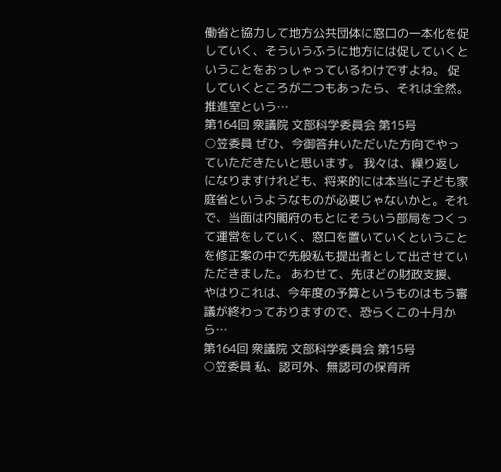働省と協力して地方公共団体に窓口の一本化を促していく、そういうふうに地方には促していくということをおっしゃっているわけですよね。 促していくところが二つもあったら、それは全然。推進室という…
第164回 衆議院 文部科学委員会 第15号
○笠委員 ぜひ、今御答弁いただいた方向でやっていただきたいと思います。 我々は、繰り返しになりますけれども、将来的には本当に子ども家庭省というようなものが必要じゃないかと。それで、当面は内閣府のもとにそういう部局をつくって運営をしていく、窓口を置いていくということを修正案の中で先般私も提出者として出させていただきました。 あわせて、先ほどの財政支援、やはりこれは、今年度の予算というものはもう審議が終わっておりますので、恐らくこの十月から…
第164回 衆議院 文部科学委員会 第15号
○笠委員 私、認可外、無認可の保育所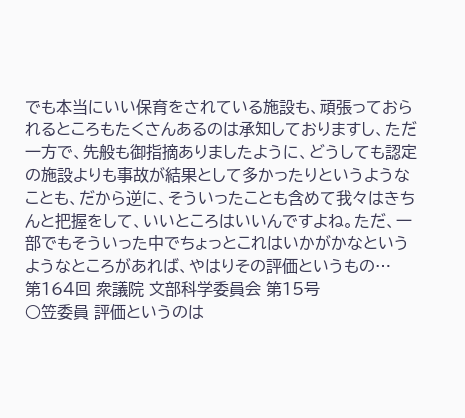でも本当にいい保育をされている施設も、頑張っておられるところもたくさんあるのは承知しておりますし、ただ一方で、先般も御指摘ありましたように、どうしても認定の施設よりも事故が結果として多かったりというようなことも、だから逆に、そういったことも含めて我々はきちんと把握をして、いいところはいいんですよね。ただ、一部でもそういった中でちょっとこれはいかがかなというようなところがあれば、やはりその評価というもの…
第164回 衆議院 文部科学委員会 第15号
○笠委員 評価というのは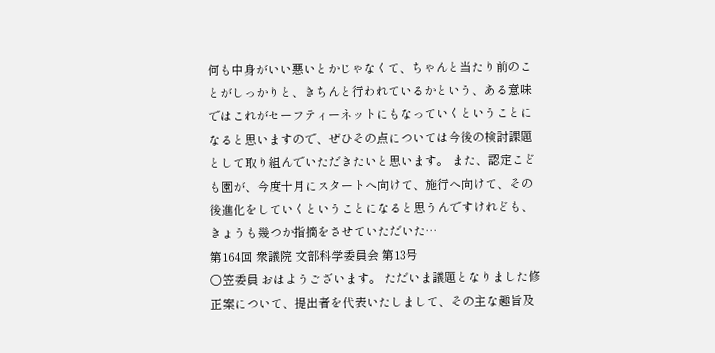何も中身がいい悪いとかじゃなくて、ちゃんと当たり前のことがしっかりと、きちんと行われているかという、ある意味ではこれがセーフティーネットにもなっていくということになると思いますので、ぜひその点については今後の検討課題として取り組んでいただきたいと思います。 また、認定こども園が、今度十月にスタートへ向けて、施行へ向けて、その後進化をしていくということになると思うんですけれども、きょうも幾つか指摘をさせていただいた…
第164回 衆議院 文部科学委員会 第13号
○笠委員 おはようございます。 ただいま議題となりました修正案について、提出者を代表いたしまして、その主な趣旨及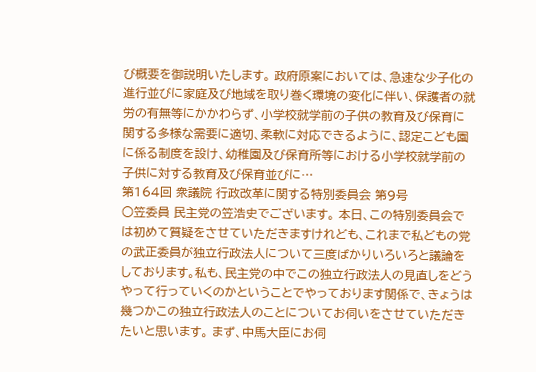び概要を御説明いたします。 政府原案においては、急速な少子化の進行並びに家庭及び地域を取り巻く環境の変化に伴い、保護者の就労の有無等にかかわらず、小学校就学前の子供の教育及び保育に関する多様な需要に適切、柔軟に対応できるように、認定こども園に係る制度を設け、幼稚園及び保育所等における小学校就学前の子供に対する教育及び保育並びに…
第164回 衆議院 行政改革に関する特別委員会 第9号
○笠委員 民主党の笠浩史でございます。 本日、この特別委員会では初めて質疑をさせていただきますけれども、これまで私どもの党の武正委員が独立行政法人について三度ばかりいろいろと議論をしております。私も、民主党の中でこの独立行政法人の見直しをどうやって行っていくのかということでやっております関係で、きょうは幾つかこの独立行政法人のことについてお伺いをさせていただきたいと思います。 まず、中馬大臣にお伺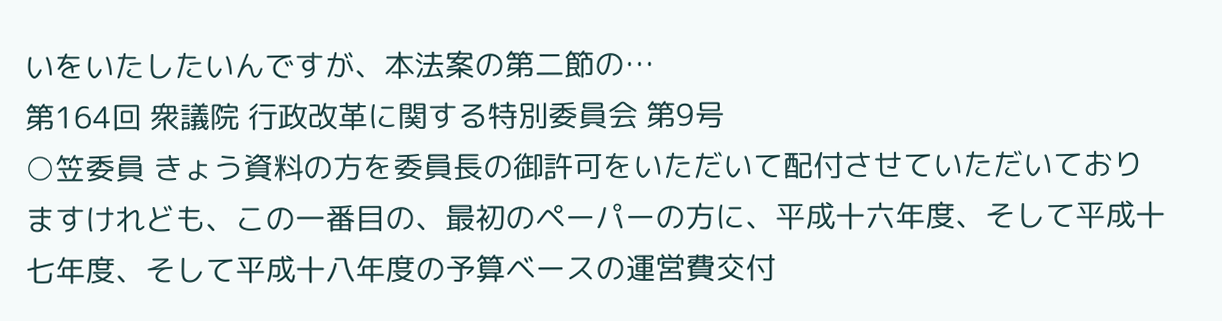いをいたしたいんですが、本法案の第二節の…
第164回 衆議院 行政改革に関する特別委員会 第9号
○笠委員 きょう資料の方を委員長の御許可をいただいて配付させていただいておりますけれども、この一番目の、最初のペーパーの方に、平成十六年度、そして平成十七年度、そして平成十八年度の予算ベースの運営費交付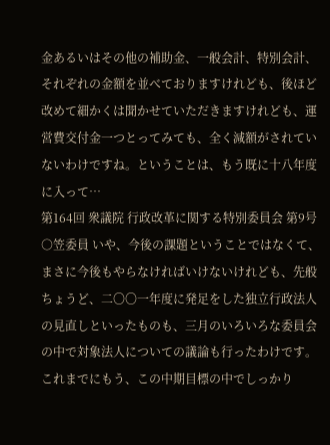金あるいはその他の補助金、一般会計、特別会計、それぞれの金額を並べておりますけれども、後ほど改めて細かくは聞かせていただきますけれども、運営費交付金一つとってみても、全く減額がされていないわけですね。ということは、もう既に十八年度に入って…
第164回 衆議院 行政改革に関する特別委員会 第9号
○笠委員 いや、今後の課題ということではなくて、まさに今後もやらなければいけないけれども、先般ちょうど、二〇〇一年度に発足をした独立行政法人の見直しといったものも、三月のいろいろな委員会の中で対象法人についての議論も行ったわけです。 これまでにもう、この中期目標の中でしっかり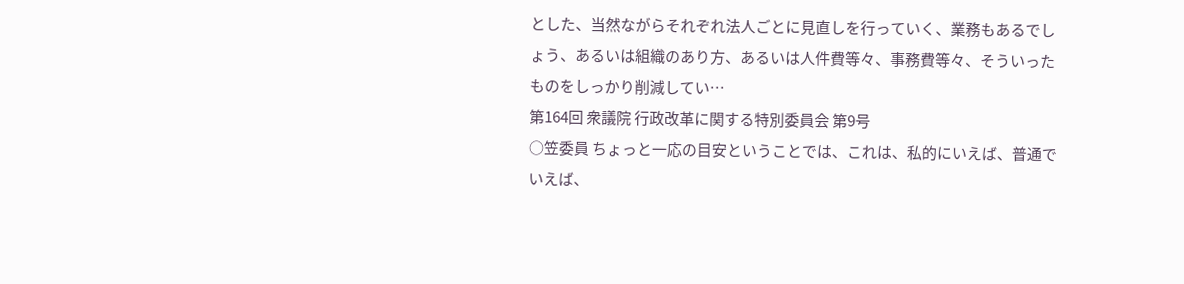とした、当然ながらそれぞれ法人ごとに見直しを行っていく、業務もあるでしょう、あるいは組織のあり方、あるいは人件費等々、事務費等々、そういったものをしっかり削減してい…
第164回 衆議院 行政改革に関する特別委員会 第9号
○笠委員 ちょっと一応の目安ということでは、これは、私的にいえば、普通でいえば、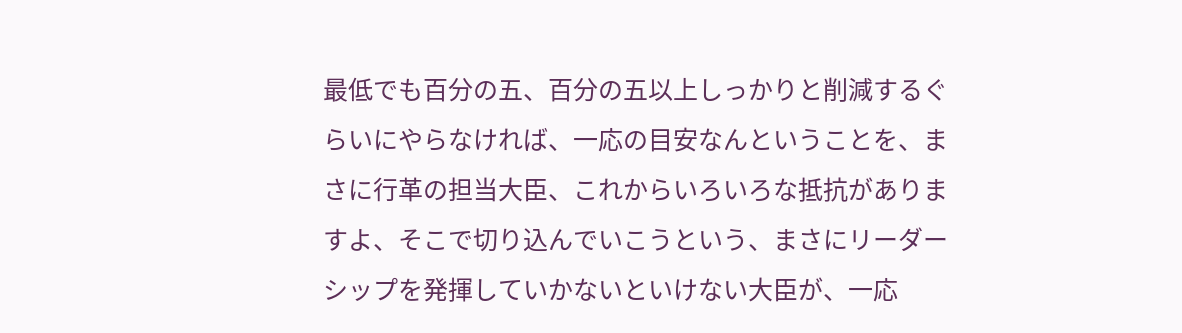最低でも百分の五、百分の五以上しっかりと削減するぐらいにやらなければ、一応の目安なんということを、まさに行革の担当大臣、これからいろいろな抵抗がありますよ、そこで切り込んでいこうという、まさにリーダーシップを発揮していかないといけない大臣が、一応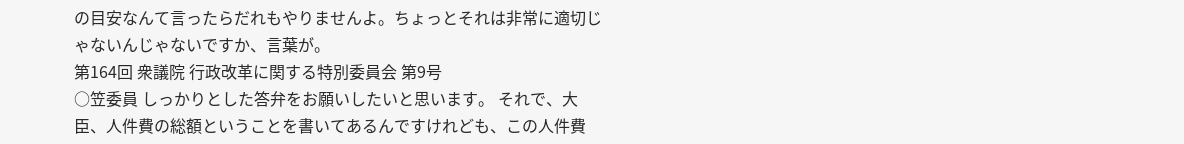の目安なんて言ったらだれもやりませんよ。ちょっとそれは非常に適切じゃないんじゃないですか、言葉が。
第164回 衆議院 行政改革に関する特別委員会 第9号
○笠委員 しっかりとした答弁をお願いしたいと思います。 それで、大臣、人件費の総額ということを書いてあるんですけれども、この人件費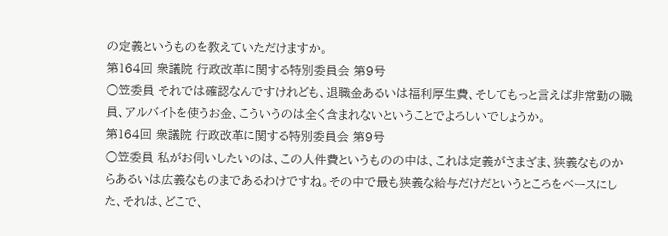の定義というものを教えていただけますか。
第164回 衆議院 行政改革に関する特別委員会 第9号
○笠委員 それでは確認なんですけれども、退職金あるいは福利厚生費、そしてもっと言えば非常勤の職員、アルバイトを使うお金、こういうのは全く含まれないということでよろしいでしょうか。
第164回 衆議院 行政改革に関する特別委員会 第9号
○笠委員 私がお伺いしたいのは、この人件費というものの中は、これは定義がさまざま、狭義なものからあるいは広義なものまであるわけですね。その中で最も狭義な給与だけだというところをベースにした、それは、どこで、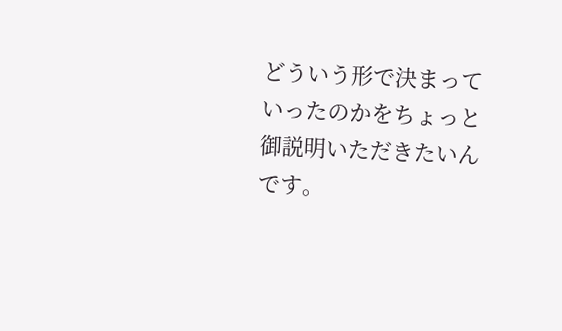どういう形で決まっていったのかをちょっと御説明いただきたいんです。